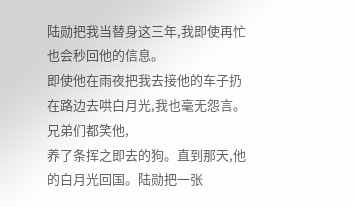陆勋把我当替身这三年,我即使再忙也会秒回他的信息。
即使他在雨夜把我去接他的车子扔在路边去哄白月光,我也毫无怨言。兄弟们都笑他,
养了条挥之即去的狗。直到那天,他的白月光回国。陆勋把一张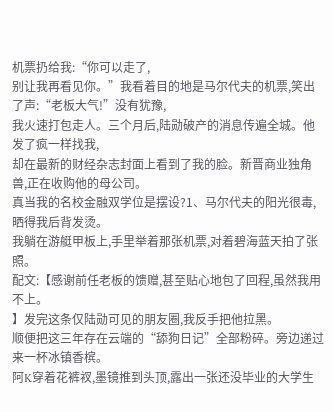机票扔给我:“你可以走了,
别让我再看见你。”我看着目的地是马尔代夫的机票,笑出了声:“老板大气!”没有犹豫,
我火速打包走人。三个月后,陆勋破产的消息传遍全城。他发了疯一样找我,
却在最新的财经杂志封面上看到了我的脸。新晋商业独角兽,正在收购他的母公司。
真当我的名校金融双学位是摆设?1、马尔代夫的阳光很毒,晒得我后背发烫。
我躺在游艇甲板上,手里举着那张机票,对着碧海蓝天拍了张照。
配文:【感谢前任老板的馈赠,甚至贴心地包了回程,虽然我用不上。
】发完这条仅陆勋可见的朋友圈,我反手把他拉黑。
顺便把这三年存在云端的“舔狗日记”全部粉碎。旁边递过来一杯冰镇香槟。
阿K穿着花裤衩,墨镜推到头顶,露出一张还没毕业的大学生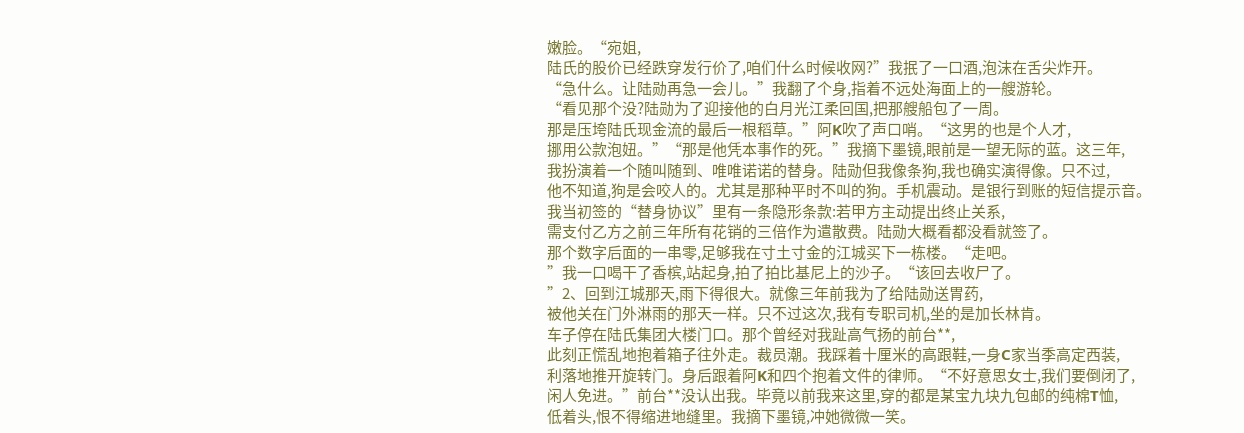嫩脸。“宛姐,
陆氏的股价已经跌穿发行价了,咱们什么时候收网?”我抿了一口酒,泡沫在舌尖炸开。
“急什么。让陆勋再急一会儿。”我翻了个身,指着不远处海面上的一艘游轮。
“看见那个没?陆勋为了迎接他的白月光江柔回国,把那艘船包了一周。
那是压垮陆氏现金流的最后一根稻草。”阿K吹了声口哨。“这男的也是个人才,
挪用公款泡妞。”“那是他凭本事作的死。”我摘下墨镜,眼前是一望无际的蓝。这三年,
我扮演着一个随叫随到、唯唯诺诺的替身。陆勋但我像条狗,我也确实演得像。只不过,
他不知道,狗是会咬人的。尤其是那种平时不叫的狗。手机震动。是银行到账的短信提示音。
我当初签的“替身协议”里有一条隐形条款:若甲方主动提出终止关系,
需支付乙方之前三年所有花销的三倍作为遣散费。陆勋大概看都没看就签了。
那个数字后面的一串零,足够我在寸土寸金的江城买下一栋楼。“走吧。
”我一口喝干了香槟,站起身,拍了拍比基尼上的沙子。“该回去收尸了。
”2、回到江城那天,雨下得很大。就像三年前我为了给陆勋送胃药,
被他关在门外淋雨的那天一样。只不过这次,我有专职司机,坐的是加长林肯。
车子停在陆氏集团大楼门口。那个曾经对我趾高气扬的前台**,
此刻正慌乱地抱着箱子往外走。裁员潮。我踩着十厘米的高跟鞋,一身C家当季高定西装,
利落地推开旋转门。身后跟着阿K和四个抱着文件的律师。“不好意思女士,我们要倒闭了,
闲人免进。”前台**没认出我。毕竟以前我来这里,穿的都是某宝九块九包邮的纯棉T恤,
低着头,恨不得缩进地缝里。我摘下墨镜,冲她微微一笑。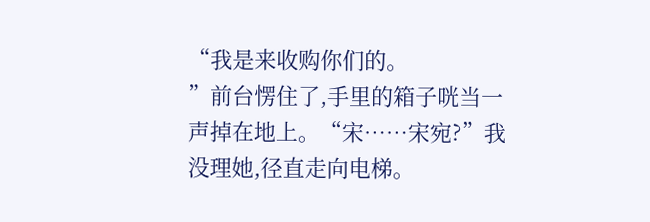“我是来收购你们的。
”前台愣住了,手里的箱子咣当一声掉在地上。“宋……宋宛?”我没理她,径直走向电梯。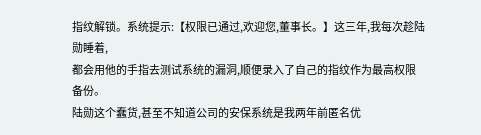指纹解锁。系统提示:【权限已通过,欢迎您,董事长。】这三年,我每次趁陆勋睡着,
都会用他的手指去测试系统的漏洞,顺便录入了自己的指纹作为最高权限备份。
陆勋这个蠢货,甚至不知道公司的安保系统是我两年前匿名优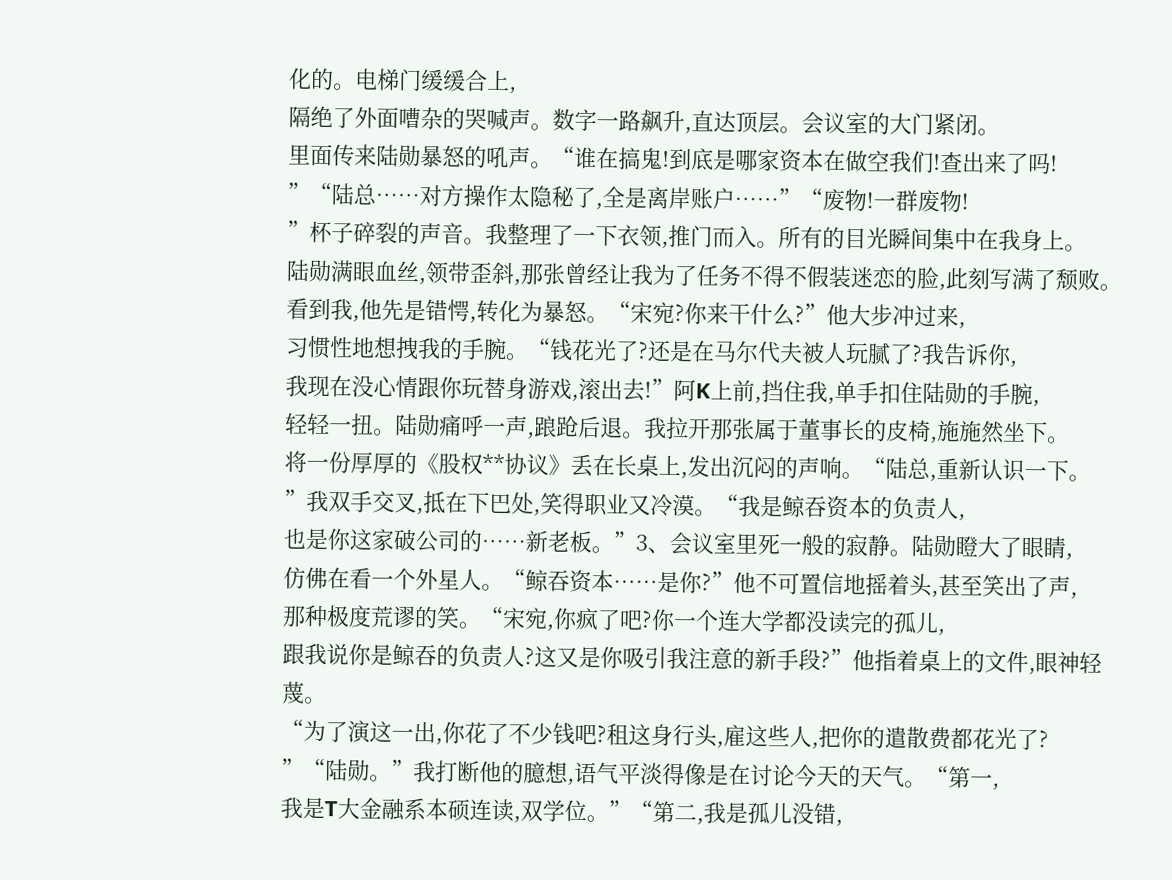化的。电梯门缓缓合上,
隔绝了外面嘈杂的哭喊声。数字一路飙升,直达顶层。会议室的大门紧闭。
里面传来陆勋暴怒的吼声。“谁在搞鬼!到底是哪家资本在做空我们!查出来了吗!
”“陆总……对方操作太隐秘了,全是离岸账户……”“废物!一群废物!
”杯子碎裂的声音。我整理了一下衣领,推门而入。所有的目光瞬间集中在我身上。
陆勋满眼血丝,领带歪斜,那张曾经让我为了任务不得不假装迷恋的脸,此刻写满了颓败。
看到我,他先是错愕,转化为暴怒。“宋宛?你来干什么?”他大步冲过来,
习惯性地想拽我的手腕。“钱花光了?还是在马尔代夫被人玩腻了?我告诉你,
我现在没心情跟你玩替身游戏,滚出去!”阿K上前,挡住我,单手扣住陆勋的手腕,
轻轻一扭。陆勋痛呼一声,踉跄后退。我拉开那张属于董事长的皮椅,施施然坐下。
将一份厚厚的《股权**协议》丢在长桌上,发出沉闷的声响。“陆总,重新认识一下。
”我双手交叉,抵在下巴处,笑得职业又冷漠。“我是鲸吞资本的负责人,
也是你这家破公司的……新老板。”3、会议室里死一般的寂静。陆勋瞪大了眼睛,
仿佛在看一个外星人。“鲸吞资本……是你?”他不可置信地摇着头,甚至笑出了声,
那种极度荒谬的笑。“宋宛,你疯了吧?你一个连大学都没读完的孤儿,
跟我说你是鲸吞的负责人?这又是你吸引我注意的新手段?”他指着桌上的文件,眼神轻蔑。
“为了演这一出,你花了不少钱吧?租这身行头,雇这些人,把你的遣散费都花光了?
”“陆勋。”我打断他的臆想,语气平淡得像是在讨论今天的天气。“第一,
我是T大金融系本硕连读,双学位。”“第二,我是孤儿没错,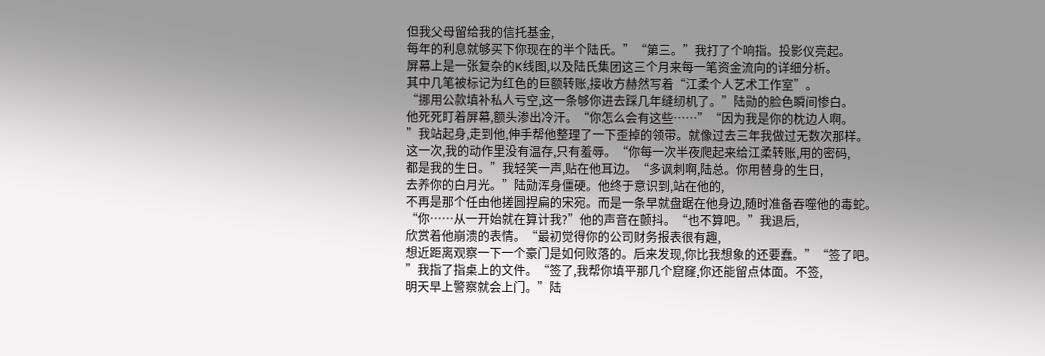但我父母留给我的信托基金,
每年的利息就够买下你现在的半个陆氏。”“第三。”我打了个响指。投影仪亮起。
屏幕上是一张复杂的K线图,以及陆氏集团这三个月来每一笔资金流向的详细分析。
其中几笔被标记为红色的巨额转账,接收方赫然写着“江柔个人艺术工作室”。
“挪用公款填补私人亏空,这一条够你进去踩几年缝纫机了。”陆勋的脸色瞬间惨白。
他死死盯着屏幕,额头渗出冷汗。“你怎么会有这些……”“因为我是你的枕边人啊。
”我站起身,走到他,伸手帮他整理了一下歪掉的领带。就像过去三年我做过无数次那样。
这一次,我的动作里没有温存,只有羞辱。“你每一次半夜爬起来给江柔转账,用的密码,
都是我的生日。”我轻笑一声,贴在他耳边。“多讽刺啊,陆总。你用替身的生日,
去养你的白月光。”陆勋浑身僵硬。他终于意识到,站在他的,
不再是那个任由他搓圆捏扁的宋宛。而是一条早就盘踞在他身边,随时准备吞噬他的毒蛇。
“你……从一开始就在算计我?”他的声音在颤抖。“也不算吧。”我退后,
欣赏着他崩溃的表情。“最初觉得你的公司财务报表很有趣,
想近距离观察一下一个豪门是如何败落的。后来发现,你比我想象的还要蠢。”“签了吧。
”我指了指桌上的文件。“签了,我帮你填平那几个窟窿,你还能留点体面。不签,
明天早上警察就会上门。”陆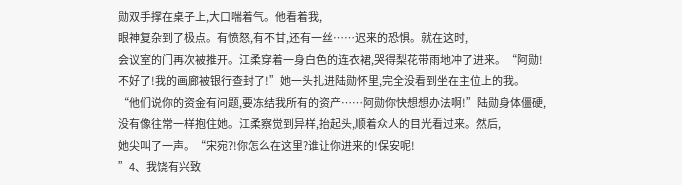勋双手撑在桌子上,大口喘着气。他看着我,
眼神复杂到了极点。有愤怒,有不甘,还有一丝……迟来的恐惧。就在这时,
会议室的门再次被推开。江柔穿着一身白色的连衣裙,哭得梨花带雨地冲了进来。“阿勋!
不好了!我的画廊被银行查封了!”她一头扎进陆勋怀里,完全没看到坐在主位上的我。
“他们说你的资金有问题,要冻结我所有的资产……阿勋你快想想办法啊!”陆勋身体僵硬,
没有像往常一样抱住她。江柔察觉到异样,抬起头,顺着众人的目光看过来。然后,
她尖叫了一声。“宋宛?!你怎么在这里?谁让你进来的!保安呢!
”4、我饶有兴致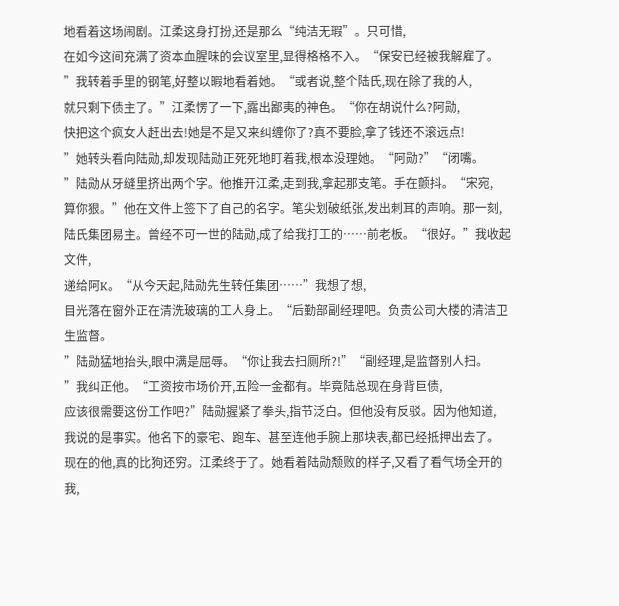地看着这场闹剧。江柔这身打扮,还是那么“纯洁无瑕”。只可惜,
在如今这间充满了资本血腥味的会议室里,显得格格不入。“保安已经被我解雇了。
”我转着手里的钢笔,好整以暇地看着她。“或者说,整个陆氏,现在除了我的人,
就只剩下债主了。”江柔愣了一下,露出鄙夷的神色。“你在胡说什么?阿勋,
快把这个疯女人赶出去!她是不是又来纠缠你了?真不要脸,拿了钱还不滚远点!
”她转头看向陆勋,却发现陆勋正死死地盯着我,根本没理她。“阿勋?”“闭嘴。
”陆勋从牙缝里挤出两个字。他推开江柔,走到我,拿起那支笔。手在颤抖。“宋宛,
算你狠。”他在文件上签下了自己的名字。笔尖划破纸张,发出刺耳的声响。那一刻,
陆氏集团易主。曾经不可一世的陆勋,成了给我打工的……前老板。“很好。”我收起文件,
递给阿K。“从今天起,陆勋先生转任集团……”我想了想,
目光落在窗外正在清洗玻璃的工人身上。“后勤部副经理吧。负责公司大楼的清洁卫生监督。
”陆勋猛地抬头,眼中满是屈辱。“你让我去扫厕所?!”“副经理,是监督别人扫。
”我纠正他。“工资按市场价开,五险一金都有。毕竟陆总现在身背巨债,
应该很需要这份工作吧?”陆勋握紧了拳头,指节泛白。但他没有反驳。因为他知道,
我说的是事实。他名下的豪宅、跑车、甚至连他手腕上那块表,都已经抵押出去了。
现在的他,真的比狗还穷。江柔终于了。她看着陆勋颓败的样子,又看了看气场全开的我,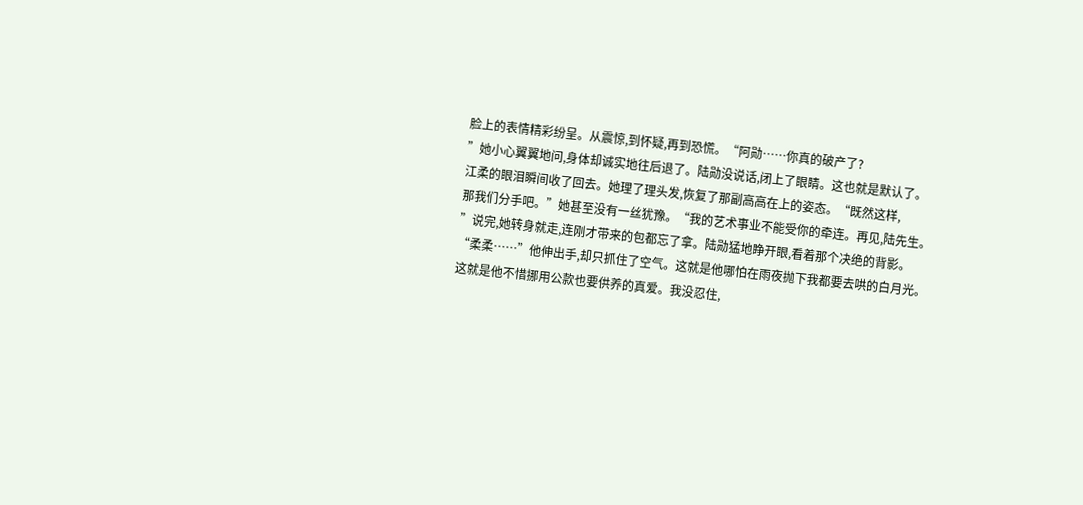脸上的表情精彩纷呈。从震惊,到怀疑,再到恐慌。“阿勋……你真的破产了?
”她小心翼翼地问,身体却诚实地往后退了。陆勋没说话,闭上了眼睛。这也就是默认了。
江柔的眼泪瞬间收了回去。她理了理头发,恢复了那副高高在上的姿态。“既然这样,
那我们分手吧。”她甚至没有一丝犹豫。“我的艺术事业不能受你的牵连。再见,陆先生。
”说完,她转身就走,连刚才带来的包都忘了拿。陆勋猛地睁开眼,看着那个决绝的背影。
“柔柔……”他伸出手,却只抓住了空气。这就是他哪怕在雨夜抛下我都要去哄的白月光。
这就是他不惜挪用公款也要供养的真爱。我没忍住,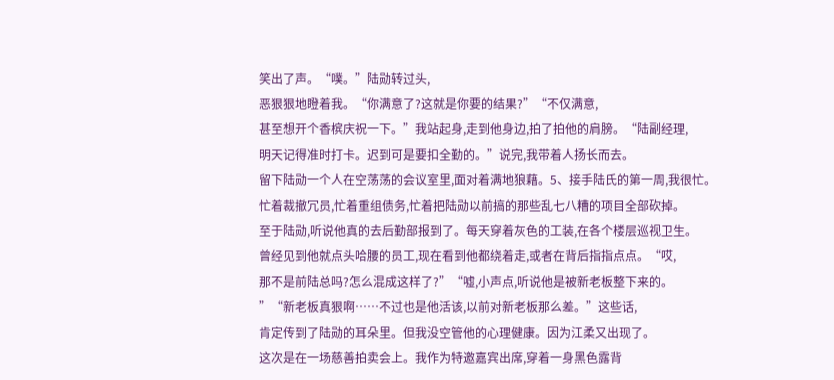笑出了声。“噗。”陆勋转过头,
恶狠狠地瞪着我。“你满意了?这就是你要的结果?”“不仅满意,
甚至想开个香槟庆祝一下。”我站起身,走到他身边,拍了拍他的肩膀。“陆副经理,
明天记得准时打卡。迟到可是要扣全勤的。”说完,我带着人扬长而去。
留下陆勋一个人在空荡荡的会议室里,面对着满地狼藉。5、接手陆氏的第一周,我很忙。
忙着裁撤冗员,忙着重组债务,忙着把陆勋以前搞的那些乱七八糟的项目全部砍掉。
至于陆勋,听说他真的去后勤部报到了。每天穿着灰色的工装,在各个楼层巡视卫生。
曾经见到他就点头哈腰的员工,现在看到他都绕着走,或者在背后指指点点。“哎,
那不是前陆总吗?怎么混成这样了?”“嘘,小声点,听说他是被新老板整下来的。
”“新老板真狠啊……不过也是他活该,以前对新老板那么差。”这些话,
肯定传到了陆勋的耳朵里。但我没空管他的心理健康。因为江柔又出现了。
这次是在一场慈善拍卖会上。我作为特邀嘉宾出席,穿着一身黑色露背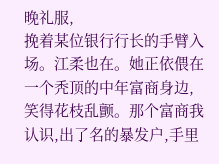晚礼服,
挽着某位银行行长的手臂入场。江柔也在。她正依偎在一个秃顶的中年富商身边,
笑得花枝乱颤。那个富商我认识,出了名的暴发户,手里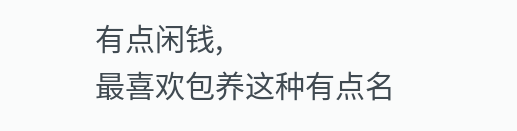有点闲钱,
最喜欢包养这种有点名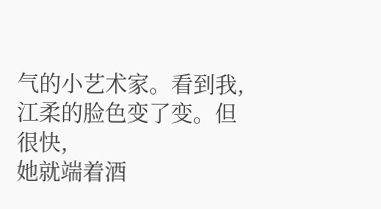气的小艺术家。看到我,江柔的脸色变了变。但很快,
她就端着酒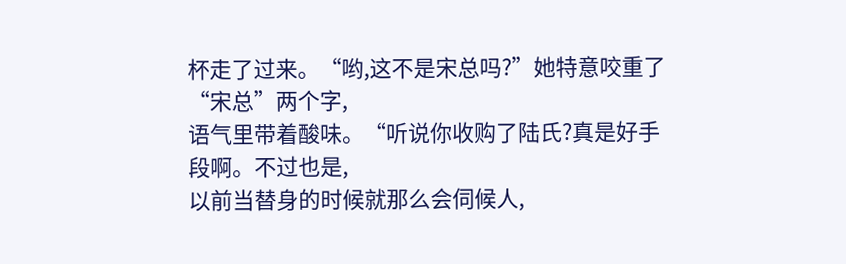杯走了过来。“哟,这不是宋总吗?”她特意咬重了“宋总”两个字,
语气里带着酸味。“听说你收购了陆氏?真是好手段啊。不过也是,
以前当替身的时候就那么会伺候人,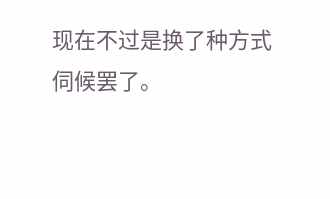现在不过是换了种方式伺候罢了。